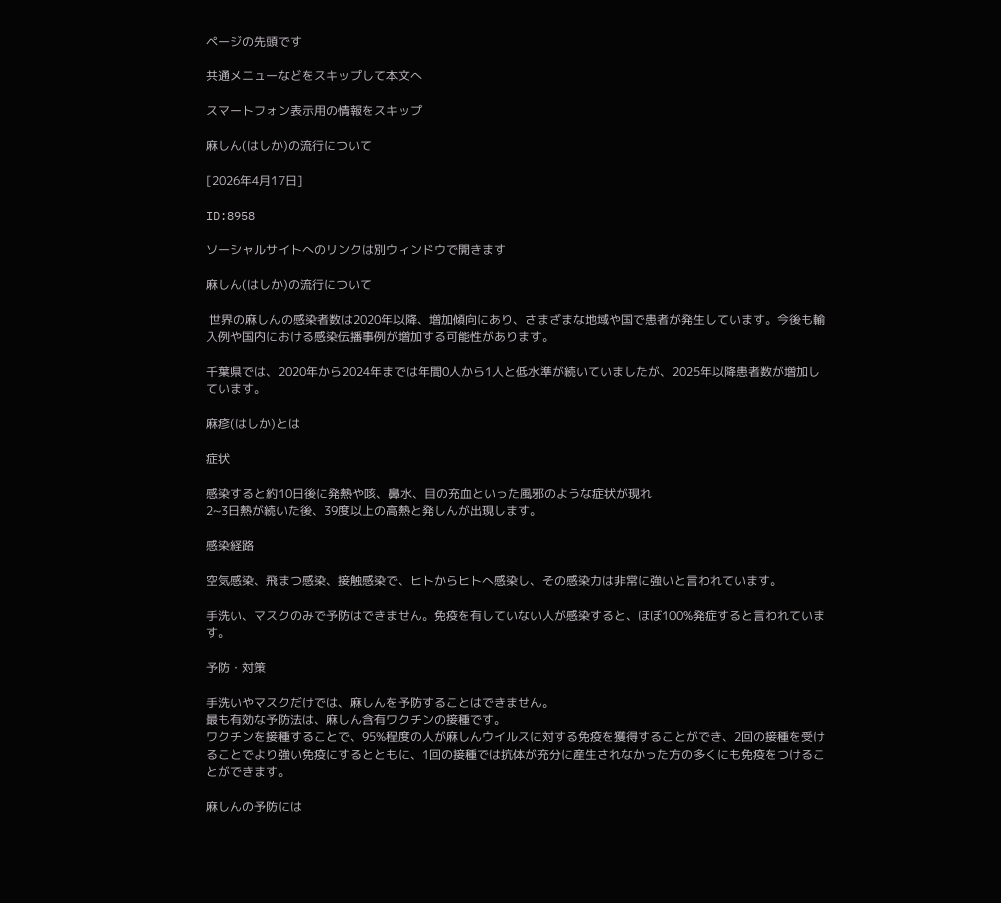ページの先頭です

共通メニューなどをスキップして本文へ

スマートフォン表示用の情報をスキップ

麻しん(はしか)の流行について

[2026年4月17日]

ID:8958

ソーシャルサイトへのリンクは別ウィンドウで開きます

麻しん(はしか)の流行について

 世界の麻しんの感染者数は2020年以降、増加傾向にあり、さまざまな地域や国で患者が発生しています。今後も輸入例や国内における感染伝播事例が増加する可能性があります。

千葉県では、2020年から2024年までは年間0人から1人と低水準が続いていましたが、2025年以降患者数が増加しています。

麻疹(はしか)とは

症状

感染すると約10日後に発熱や咳、鼻水、目の充血といった風邪のような症状が現れ
2~3日熱が続いた後、39度以上の高熱と発しんが出現します。

感染経路

空気感染、飛まつ感染、接触感染で、ヒトからヒトへ感染し、その感染力は非常に強いと言われています。

手洗い、マスクのみで予防はできません。免疫を有していない人が感染すると、ほぼ100%発症すると言われています。

予防・対策

手洗いやマスクだけでは、麻しんを予防することはできません。
最も有効な予防法は、麻しん含有ワクチンの接種です。
ワクチンを接種することで、95%程度の人が麻しんウイルスに対する免疫を獲得することができ、2回の接種を受けることでより強い免疫にするとともに、1回の接種では抗体が充分に産生されなかった方の多くにも免疫をつけることができます。

麻しんの予防には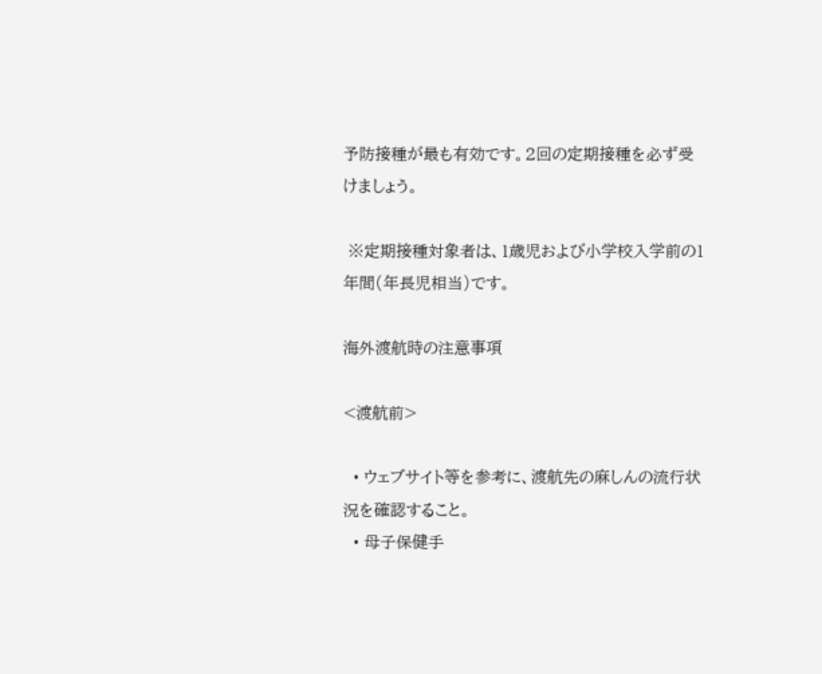予防接種が最も有効です。2回の定期接種を必ず受けましょう。

 ※定期接種対象者は、1歳児および小学校入学前の1年間(年長児相当)です。

海外渡航時の注意事項

<渡航前>

  • ウェブサイト等を参考に、渡航先の麻しんの流行状況を確認すること。
  • 母子保健手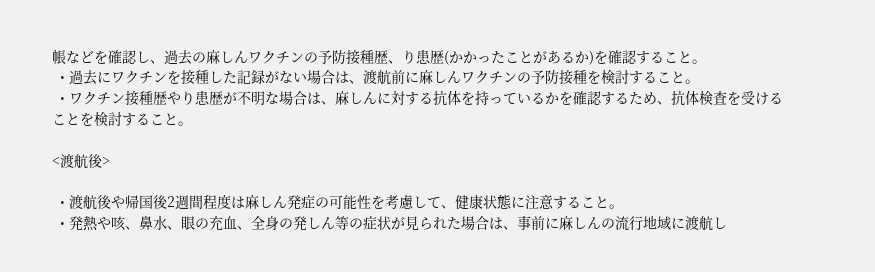帳などを確認し、過去の麻しんワクチンの予防接種歴、り患歴(かかったことがあるか)を確認すること。
  • 過去にワクチンを接種した記録がない場合は、渡航前に麻しんワクチンの予防接種を検討すること。
  • ワクチン接種歴やり患歴が不明な場合は、麻しんに対する抗体を持っているかを確認するため、抗体検査を受けることを検討すること。

<渡航後>

  • 渡航後や帰国後2週間程度は麻しん発症の可能性を考慮して、健康状態に注意すること。
  • 発熱や咳、鼻水、眼の充血、全身の発しん等の症状が見られた場合は、事前に麻しんの流行地域に渡航し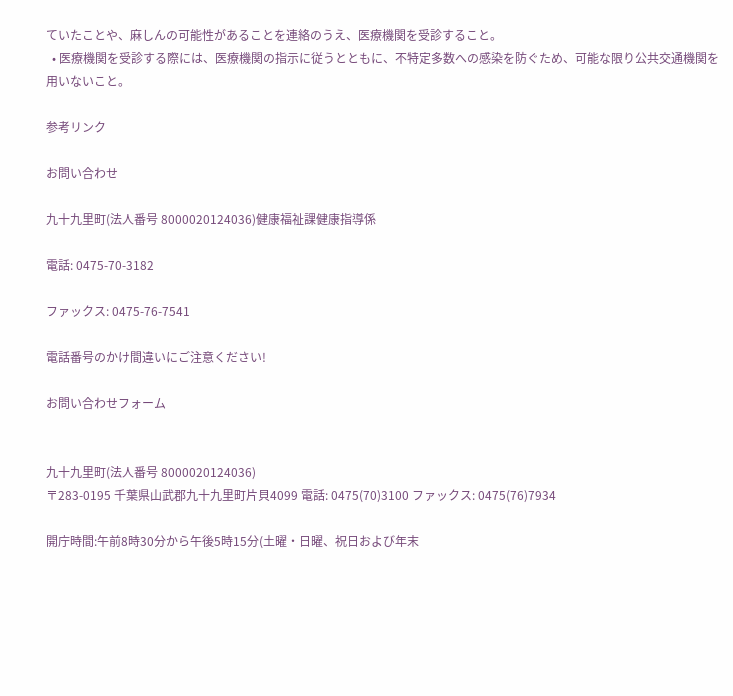ていたことや、麻しんの可能性があることを連絡のうえ、医療機関を受診すること。
  • 医療機関を受診する際には、医療機関の指示に従うとともに、不特定多数への感染を防ぐため、可能な限り公共交通機関を用いないこと。

参考リンク

お問い合わせ

九十九里町(法人番号 8000020124036)健康福祉課健康指導係

電話: 0475-70-3182

ファックス: 0475-76-7541

電話番号のかけ間違いにご注意ください!

お問い合わせフォーム


九十九里町(法人番号 8000020124036)
〒283-0195 千葉県山武郡九十九里町片貝4099 電話: 0475(70)3100 ファックス: 0475(76)7934

開庁時間:午前8時30分から午後5時15分(土曜・日曜、祝日および年末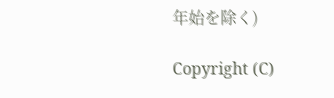年始を除く)

Copyright (C)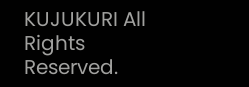KUJUKURI All Rights Reserved.